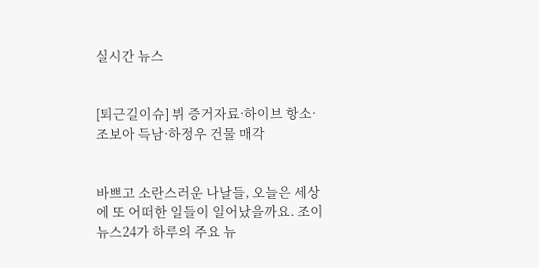실시간 뉴스


[퇴근길이슈] 뷔 증거자료·하이브 항소·조보아 득남·하정우 건물 매각


바쁘고 소란스러운 나날들, 오늘은 세상에 또 어떠한 일들이 일어났을까요. 조이뉴스24가 하루의 주요 뉴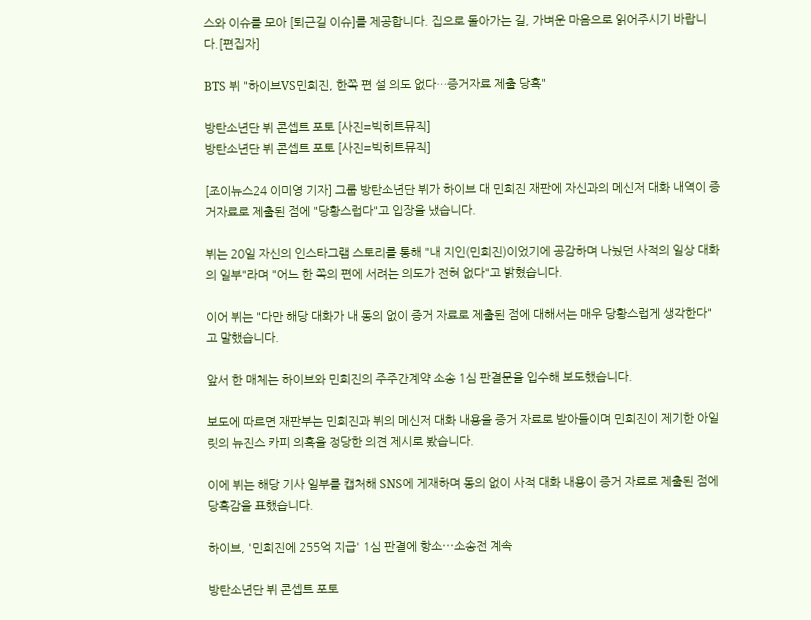스와 이슈를 모아 [퇴근길 이슈]를 제공합니다. 집으로 돌아가는 길, 가벼운 마음으로 읽어주시기 바랍니다.[편집자]

BTS 뷔 "하이브VS민희진, 한쪽 편 설 의도 없다…증거자료 제출 당혹"

방탄소년단 뷔 콘셉트 포토 [사진=빅히트뮤직]
방탄소년단 뷔 콘셉트 포토 [사진=빅히트뮤직]

[조이뉴스24 이미영 기자] 그룹 방탄소년단 뷔가 하이브 대 민희진 재판에 자신과의 메신저 대화 내역이 증거자료로 제출된 점에 "당황스럽다"고 입장을 냈습니다.

뷔는 20일 자신의 인스타그램 스토리를 통해 "내 지인(민희진)이었기에 공감하며 나눴던 사적의 일상 대화의 일부"라며 "어느 한 쪽의 편에 서려는 의도가 전혀 없다"고 밝혔습니다.

이어 뷔는 "다만 해당 대화가 내 동의 없이 증거 자료로 제출된 점에 대해서는 매우 당황스럽게 생각한다"고 말했습니다.

앞서 한 매체는 하이브와 민희진의 주주간계약 소송 1심 판결문을 입수해 보도했습니다.

보도에 따르면 재판부는 민희진과 뷔의 메신저 대화 내용을 증거 자료로 받아들이며 민희진이 제기한 아일릿의 뉴진스 카피 의혹을 정당한 의견 제시로 봤습니다.

이에 뷔는 해당 기사 일부를 캡처해 SNS에 게재하며 동의 없이 사적 대화 내용이 증거 자료로 제출된 점에 당혹감을 표했습니다.

하이브, '민희진에 255억 지급' 1심 판결에 항소⋯소송전 계속

방탄소년단 뷔 콘셉트 포토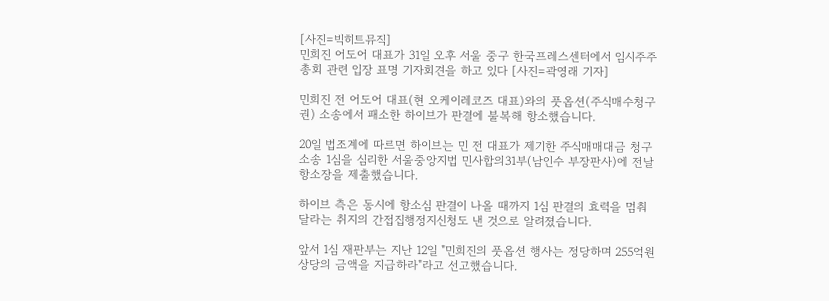[사진=빅히트뮤직]
민희진 어도어 대표가 31일 오후 서울 중구 한국프레스센터에서 임시주주총회 관련 입장 표명 기자회견을 하고 있다 [사진=곽영래 기자]

민희진 전 어도어 대표(현 오케이레코즈 대표)와의 풋옵션(주식매수청구권) 소송에서 패소한 하이브가 판결에 불복해 항소했습니다.

20일 법조계에 따르면 하이브는 민 전 대표가 제기한 주식매매대금 청구 소송 1심을 심리한 서울중앙지법 민사합의31부(남인수 부장판사)에 전날 항소장을 제출했습니다.

하이브 측은 동시에 항소심 판결이 나올 때까지 1심 판결의 효력을 멈춰달라는 취지의 간접집행정지신청도 낸 것으로 알려졌습니다.

앞서 1심 재판부는 지난 12일 "민희진의 풋옵션 행사는 정당하며 255억원 상당의 금액을 지급하라"라고 선고했습니다.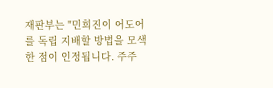재판부는 "민희진이 어도어를 독립 지배할 방법을 모색한 점이 인정됩니다. 주주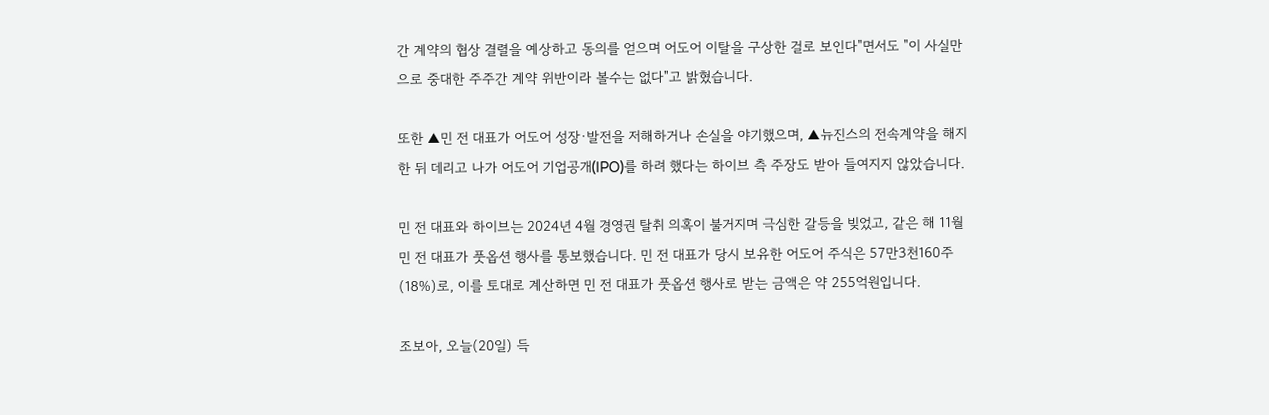간 계약의 협상 결렬을 예상하고 동의를 얻으며 어도어 이탈을 구상한 걸로 보인다"면서도 "이 사실만으로 중대한 주주간 계약 위반이라 볼수는 없다"고 밝혔습니다.

또한 ▲민 전 대표가 어도어 성장·발전을 저해하거나 손실을 야기했으며, ▲뉴진스의 전속계약을 해지한 뒤 데리고 나가 어도어 기업공개(IPO)를 하려 했다는 하이브 측 주장도 받아 들여지지 않았습니다.

민 전 대표와 하이브는 2024년 4월 경영권 탈취 의혹이 불거지며 극심한 갈등을 빚었고, 같은 해 11월 민 전 대표가 풋옵션 행사를 통보했습니다. 민 전 대표가 당시 보유한 어도어 주식은 57만3천160주(18%)로, 이를 토대로 계산하면 민 전 대표가 풋옵션 행사로 받는 금액은 약 255억원입니다.

조보아, 오늘(20일) 득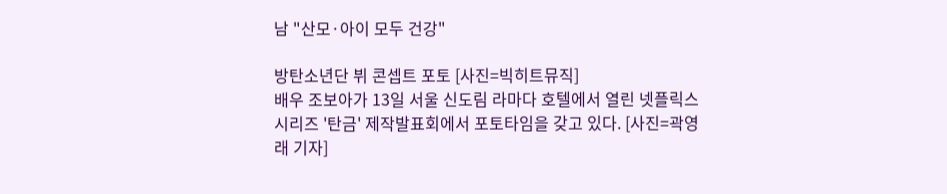남 "산모·아이 모두 건강"

방탄소년단 뷔 콘셉트 포토 [사진=빅히트뮤직]
배우 조보아가 13일 서울 신도림 라마다 호텔에서 열린 넷플릭스 시리즈 '탄금' 제작발표회에서 포토타임을 갖고 있다. [사진=곽영래 기자]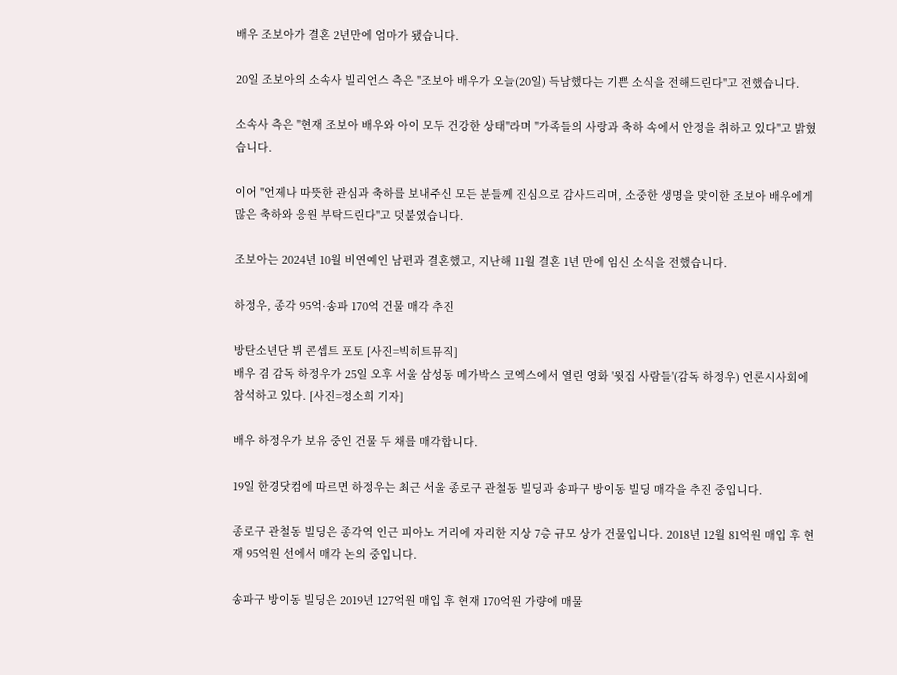배우 조보아가 결혼 2년만에 엄마가 됐습니다.

20일 조보아의 소속사 빌리언스 측은 "조보아 배우가 오늘(20일) 득남했다는 기쁜 소식을 전해드린다"고 전했습니다.

소속사 측은 "현재 조보아 배우와 아이 모두 건강한 상태"라며 "가족들의 사랑과 축하 속에서 안정을 취하고 있다"고 밝혔습니다.

이어 "언제나 따뜻한 관심과 축하를 보내주신 모든 분들께 진심으로 감사드리며, 소중한 생명을 맞이한 조보아 배우에게 많은 축하와 응원 부탁드린다"고 덧붙였습니다.

조보아는 2024년 10월 비연예인 남편과 결혼했고, 지난해 11월 결혼 1년 만에 임신 소식을 전했습니다.

하정우, 종각 95억·송파 170억 건물 매각 추진

방탄소년단 뷔 콘셉트 포토 [사진=빅히트뮤직]
배우 겸 감독 하정우가 25일 오후 서울 삼성동 메가박스 코엑스에서 열린 영화 '윗집 사람들'(감독 하정우) 언론시사회에 참석하고 있다. [사진=정소희 기자]

배우 하정우가 보유 중인 건물 두 채를 매각합니다.

19일 한경닷컴에 따르면 하정우는 최근 서울 종로구 관철동 빌딩과 송파구 방이동 빌딩 매각을 추진 중입니다.

종로구 관철동 빌딩은 종각역 인근 피아노 거리에 자리한 지상 7층 규모 상가 건물입니다. 2018년 12월 81억원 매입 후 현재 95억원 선에서 매각 논의 중입니다.

송파구 방이동 빌딩은 2019년 127억원 매입 후 현재 170억원 가량에 매물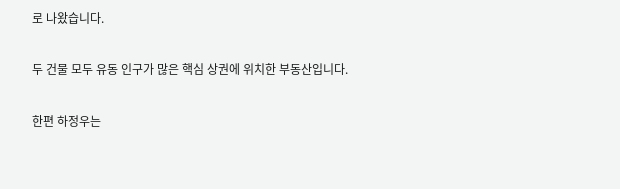로 나왔습니다.

두 건물 모두 유동 인구가 많은 핵심 상권에 위치한 부동산입니다.

한편 하정우는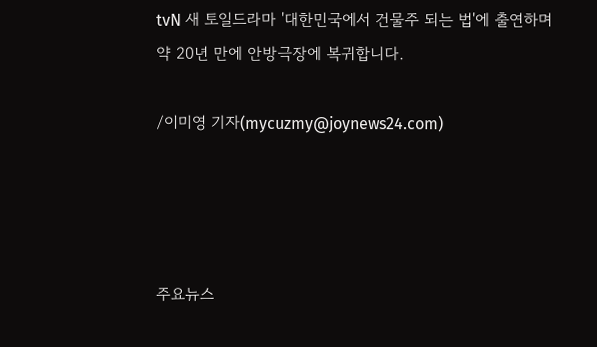tvN 새 토일드라마 '대한민국에서 건물주 되는 법'에 출연하며 약 20년 만에 안방극장에 복귀합니다.

/이미영 기자(mycuzmy@joynews24.com)




주요뉴스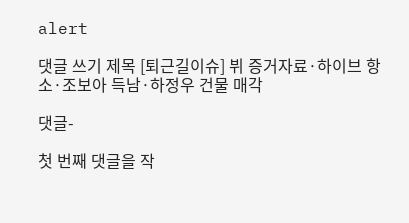alert

댓글 쓰기 제목 [퇴근길이슈] 뷔 증거자료·하이브 항소·조보아 득남·하정우 건물 매각

댓글-

첫 번째 댓글을 작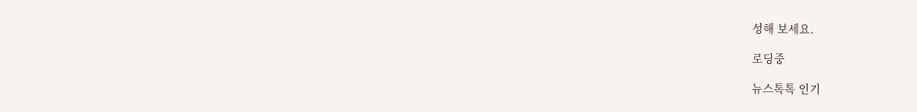성해 보세요.

로딩중

뉴스톡톡 인기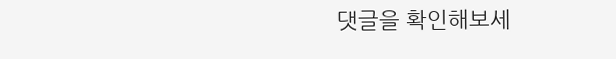댓글을 확인해보세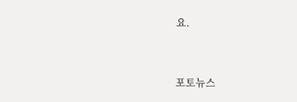요.



포토뉴스